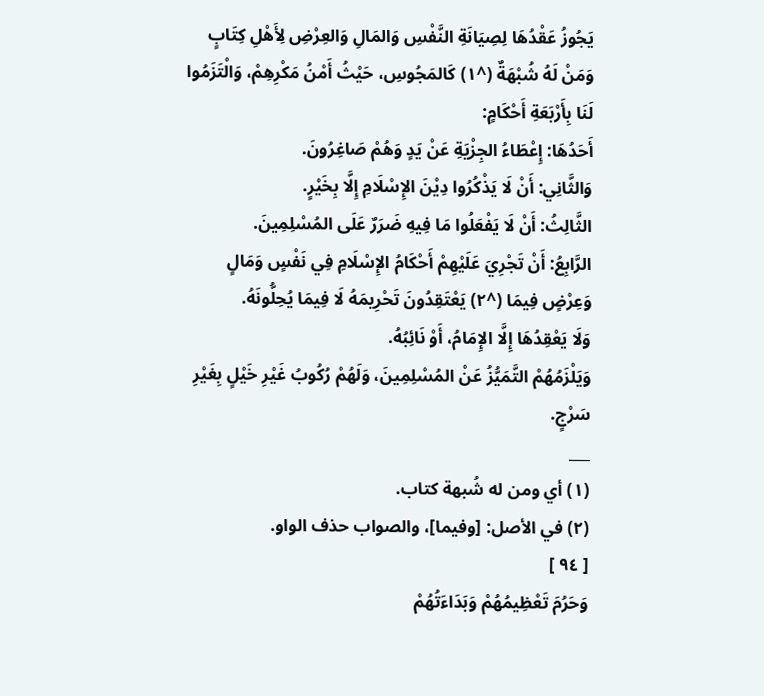يَجُوزُ عَقْدُهَا لِصِيَانَةِ النَّفْسِ وَالمَالِ وَالعِرْضِ لِأَهْلِ كِتَابٍ وَمَنْ لَهُ شُبْهَةٌ (^١) كَالمَجُوسِ، حَيْثُ أَمْنُ مَكْرِهِمْ، وَالْتَزَمُوا لَنَا بِأَرْبَعَةِ أَحْكَامٍ:
أَحَدُهَا: إِعْطَاءُ الجِزْيَةِ عَنْ يَدٍ وَهُمْ صَاغِرُونَ.
وَالثَّانِي: أَنْ لَا يَذْكُرُوا دِيْنَ الإِسْلَامِ إِلَّا بِخَيْرٍ.
الثَّالِثُ: أَنْ لَا يَفْعَلُوا مَا فِيهِ ضَرَرٌ عَلَى المُسْلِمِينَ.
الرَّابِعُ: أَنْ تَجْرِيَ عَلَيْهِمْ أَحْكَامُ الإِسْلَامِ فِي نَفْسٍ وَمَالٍ وَعِرْضٍ فِيمَا (^٢) يَعْتَقِدُونَ تَحْرِيمَهُ لَا فِيمَا يُحِلُّونَهُ.
وَلَا يَعْقِدُهَا إِلَّا الإِمَامُ، أَوْ نَائِبُهُ.
وَيَلْزَمُهُمْ التَّمَيُّزُ عَنْ المُسْلِمِينَ، وَلَهُمْ رُكُوبُ غَيْرِ خَيْلٍ بِغَيْرِ سَرْجٍ.
___
(١) أي ومن له شُبهة كتاب.
(٢) في الأصل: [وفيما]، والصواب حذف الواو.
[ ٩٤ ]
وَحَرُمَ تَعْظِيمُهُمْ وَبَدَاءَتُهُمْ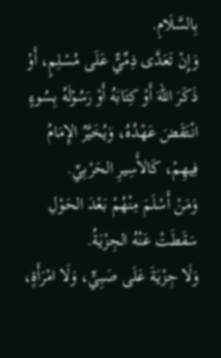بِالسَّلَامِ.
وَإِنْ تَعَدَّى ذِمِّيٌّ عَلَى مُسْلِمٍ، أَوْ ذَكَرَ اللهَ أَوْ كِتَابَهُ أَوْ رَسُوْلَهُ بِسُوءٍ انْتَقَضَ عَهْدُهُ، وَيُخَيَّرُ الإِمَامُ فِيهِمْ، كَالأَسِيرِ الحَرْبِيِّ.
وَمَنْ أَسْلَمَ مِنْهُمْ بَعْدَ الحَوْلِ سَقَطَتْ عَنْهُ الجِزْيَةُ.
وَلَا جِزْيَةَ عَلَى صَبِيٍّ، وَلَا امْرَأَةٍ،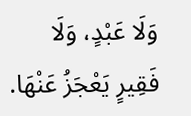وَلَا عَبْدٍ، وَلَا فَقِيرٍ يَعْجَزُ عَنْهَا.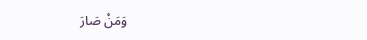وَمَنْ صَارَ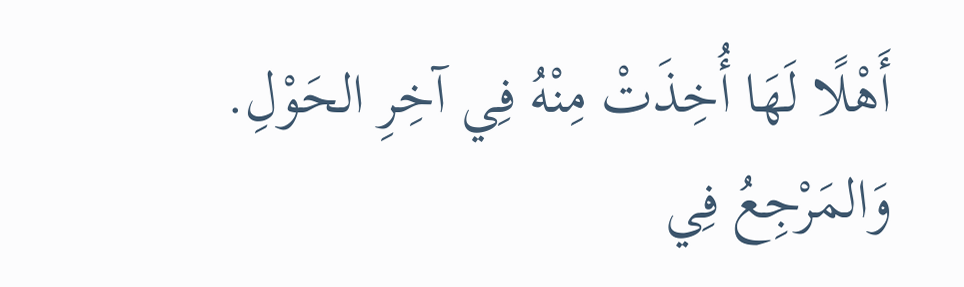أَهْلًا لَهَا أُخِذَتْ مِنْهُ فِي آخِرِ الحَوْلِ.
وَالمَرْجِعُ فِي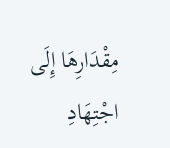مِقْدَارِهَا إِلَى اجْتِهَادِ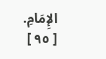الإِمَامِ.
[ ٩٥ ]